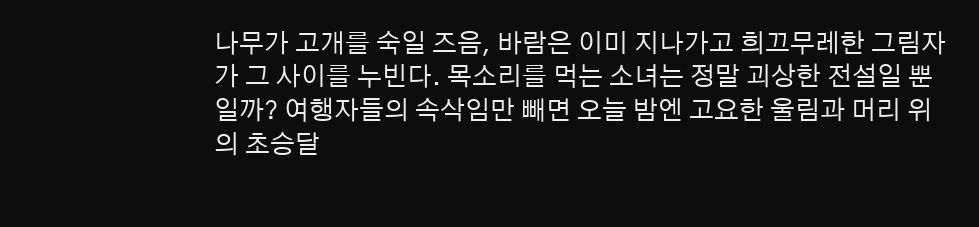나무가 고개를 숙일 즈음, 바람은 이미 지나가고 희끄무레한 그림자가 그 사이를 누빈다. 목소리를 먹는 소녀는 정말 괴상한 전설일 뿐일까? 여행자들의 속삭임만 빼면 오늘 밤엔 고요한 울림과 머리 위의 초승달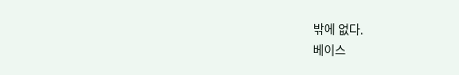밖에 없다.
베이스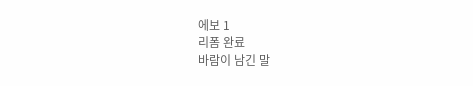에보 1
리폼 완료
바람이 남긴 말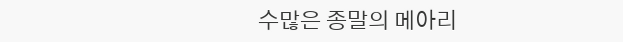수많은 종말의 메아리